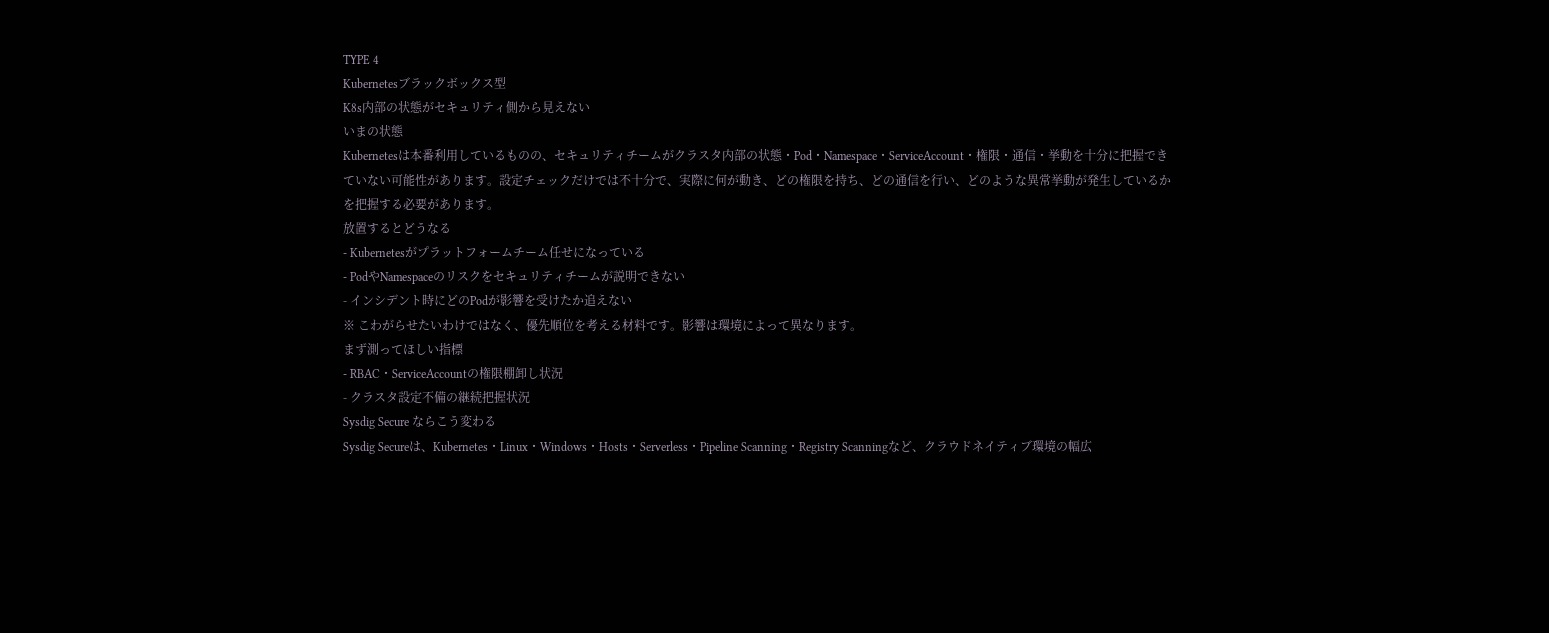TYPE 4
Kubernetesブラックボックス型
K8s内部の状態がセキュリティ側から見えない
いまの状態
Kubernetesは本番利用しているものの、セキュリティチームがクラスタ内部の状態・Pod・Namespace・ServiceAccount・権限・通信・挙動を十分に把握できていない可能性があります。設定チェックだけでは不十分で、実際に何が動き、どの権限を持ち、どの通信を行い、どのような異常挙動が発生しているかを把握する必要があります。
放置するとどうなる
- Kubernetesがプラットフォームチーム任せになっている
- PodやNamespaceのリスクをセキュリティチームが説明できない
- インシデント時にどのPodが影響を受けたか追えない
※ こわがらせたいわけではなく、優先順位を考える材料です。影響は環境によって異なります。
まず測ってほしい指標
- RBAC・ServiceAccountの権限棚卸し状況
- クラスタ設定不備の継続把握状況
Sysdig Secure ならこう変わる
Sysdig Secureは、Kubernetes・Linux・Windows・Hosts・Serverless・Pipeline Scanning・Registry Scanningなど、クラウドネイティブ環境の幅広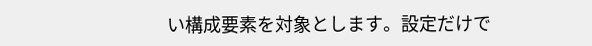い構成要素を対象とします。設定だけで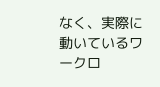なく、実際に動いているワークロ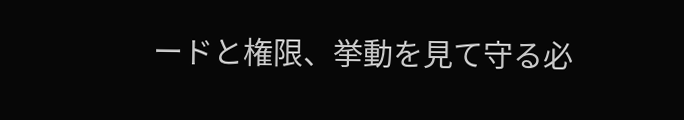ードと権限、挙動を見て守る必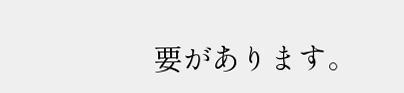要があります。